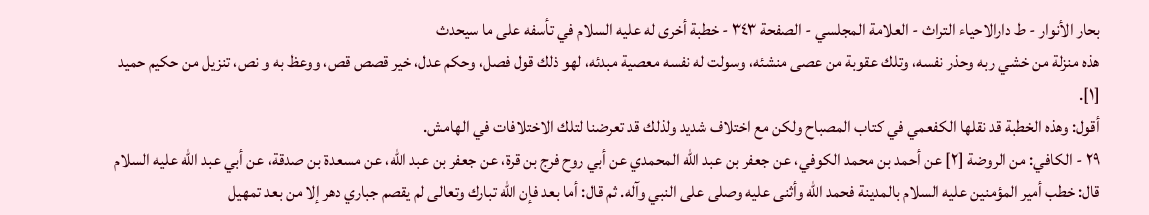بحار الأنوار - ط دارالاحیاء التراث - العلامة المجلسي - الصفحة ٣٤٣ - خطبة أخرى له عليه السلام في تأسفه على ما سيحدث
هذه منزلة من خشي ربه وحذر نفسه، وتلك عقوبة من عصى منشئه، وسولت له نفسه معصية مبدئه، لهو ذلك قول فصل، وحكم عدل، خير قصص قص، ووعظ به و نص، تنزيل من حكيم حميد [١].
أقول: وهذه الخطبة قد نقلها الكفعمي في كتاب المصباح ولكن مع اختلاف شديد ولذلك قد تعرضنا لتلك الاختلافات في الهامش.
٢٩ - الكافي: من الروضة [٢] عن أحمد بن محمد الكوفي، عن جعفر بن عبد الله المحمدي عن أبي روح فرج بن قرة، عن جعفر بن عبد الله، عن مسعدة بن صدقة، عن أبي عبد الله عليه السلام قال: خطب أمير المؤمنين عليه السلام بالمدينة فحمد الله وأثنى عليه وصلى على النبي وآله. ثم قال: أما بعد فإن الله تبارك وتعالى لم يقصم جباري دهر إلا من بعد تمهيل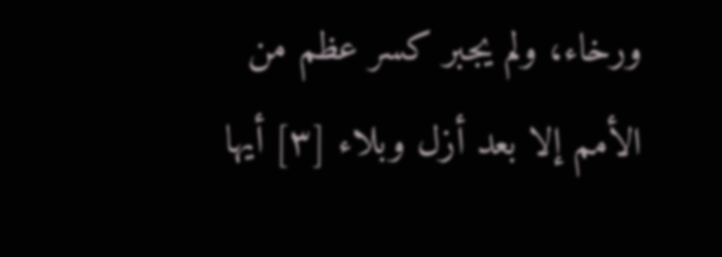ورخاء، ولم يجبر كسر عظم من الأمم إلا بعد أزل وبلاء [٣] أيها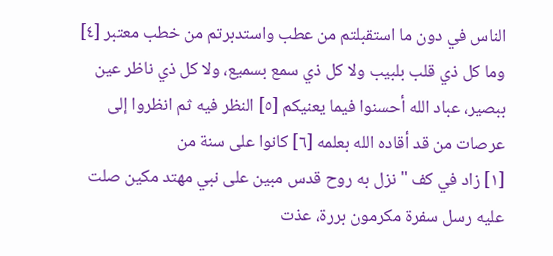الناس في دون ما استقبلتم من عطب واستدبرتم من خطب معتبر [٤] وما كل ذي قلب بلبيب ولا كل ذي سمع بسميع، ولا كل ذي ناظر عين ببصير، عباد الله أحسنوا فيما يعنيكم [٥] النظر فيه ثم انظروا إلى عرصات من قد أقاده الله بعلمه [٦] كانوا على سنة من
[١] زاد في كف " نزل به روح قدس مبين على نبي مهتد مكين صلت عليه رسل سفرة مكرمون بررة، عذت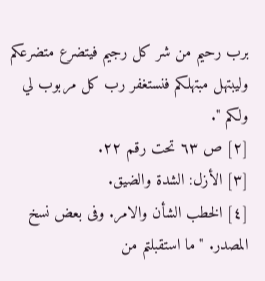برب رحيم من شر كل رجيم فيتضرع متضرعكم وليبتهل مبتهلكم فنستغفر رب كل مربوب لي ولكم ".
[٢] ص ٦٣ تحت رقم ٢٢.
[٣] الأزل: الشدة والضيق.
[٤] الخطب الشأن والامر. وفى بعض نسخ المصدر. " ما استقبلتم من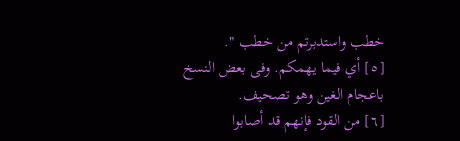خطب واستدبرتم من خطب ".
[٥] أي فيما يهمكم. وفى بعض النسخ باعجام الغين وهو تصحيف.
[٦] من القود فإنهم قد أصابوا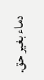دماء بغير حق.